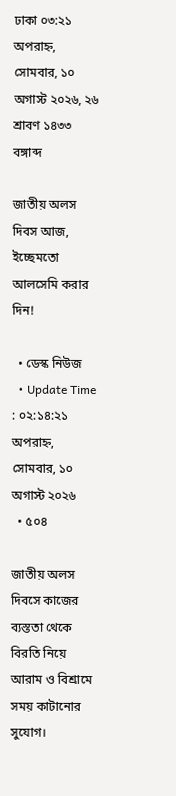ঢাকা ০৩:২১ অপরাহ্ন, সোমবার, ১০ অগাস্ট ২০২৬, ২৬ শ্রাবণ ১৪৩৩ বঙ্গাব্দ

জাতীয় অলস দিবস আজ, ইচ্ছেমতো আলসেমি করার দিন!

  • ডেস্ক নিউজ
  • Update Time : ০২:১৪:২১ অপরাহ্ন, সোমবার, ১০ অগাস্ট ২০২৬
  • ৫০৪

জাতীয় অলস দিবসে কাজের ব্যস্ততা থেকে বিরতি নিয়ে আরাম ও বিশ্রামে সময় কাটানোর সুযোগ।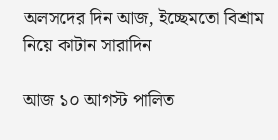অলসদের দিন আজ, ইচ্ছেমতো বিশ্রাম নিয়ে কাটান সারাদিন

আজ ১০ আগস্ট পালিত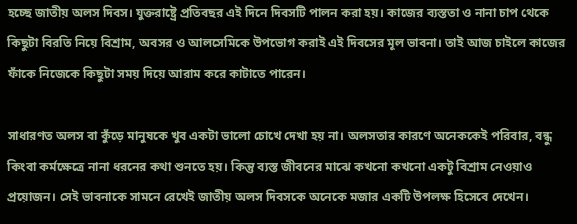হচ্ছে জাতীয় অলস দিবস। যুক্তরাষ্ট্রে প্রতিবছর এই দিনে দিবসটি পালন করা হয়। কাজের ব্যস্ততা ও নানা চাপ থেকে কিছুটা বিরতি নিয়ে বিশ্রাম, অবসর ও আলসেমিকে উপভোগ করাই এই দিবসের মূল ভাবনা। তাই আজ চাইলে কাজের ফাঁকে নিজেকে কিছুটা সময় দিয়ে আরাম করে কাটাতে পারেন।

সাধারণত অলস বা কুঁড়ে মানুষকে খুব একটা ভালো চোখে দেখা হয় না। অলসতার কারণে অনেককেই পরিবার, বন্ধু কিংবা কর্মক্ষেত্রে নানা ধরনের কথা শুনতে হয়। কিন্তু ব্যস্ত জীবনের মাঝে কখনো কখনো একটু বিশ্রাম নেওয়াও প্রয়োজন। সেই ভাবনাকে সামনে রেখেই জাতীয় অলস দিবসকে অনেকে মজার একটি উপলক্ষ হিসেবে দেখেন।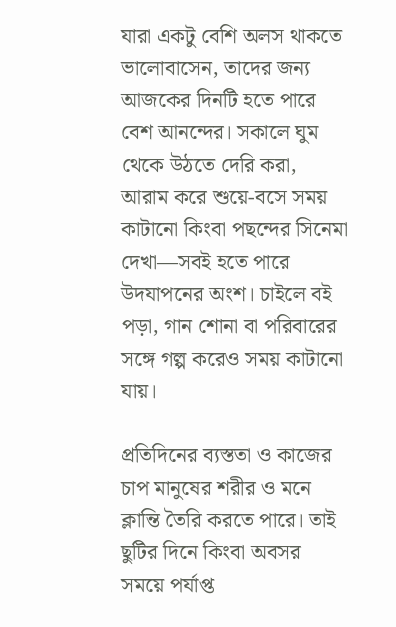যারা একটু বেশি অলস থাকতে ভালোবাসেন, তাদের জন্য আজকের দিনটি হতে পারে বেশ আনন্দের। সকালে ঘুম থেকে উঠতে দেরি করা, আরাম করে শুয়ে-বসে সময় কাটানো কিংবা পছন্দের সিনেমা দেখা—সবই হতে পারে উদযাপনের অংশ। চাইলে বই পড়া, গান শোনা বা পরিবারের সঙ্গে গল্প করেও সময় কাটানো যায়।

প্রতিদিনের ব্যস্ততা ও কাজের চাপ মানুষের শরীর ও মনে ক্লান্তি তৈরি করতে পারে। তাই ছুটির দিনে কিংবা অবসর সময়ে পর্যাপ্ত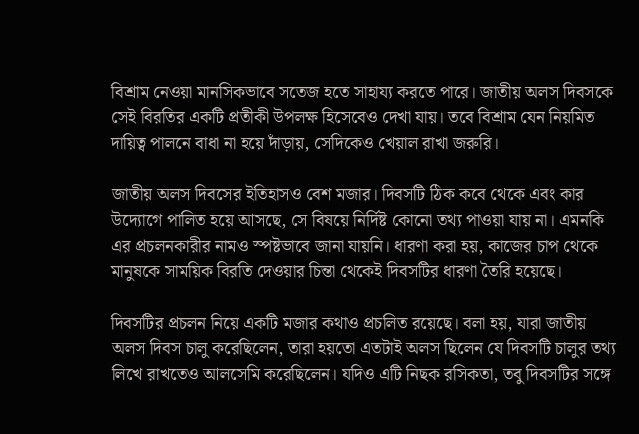বিশ্রাম নেওয়া মানসিকভাবে সতেজ হতে সাহায্য করতে পারে। জাতীয় অলস দিবসকে সেই বিরতির একটি প্রতীকী উপলক্ষ হিসেবেও দেখা যায়। তবে বিশ্রাম যেন নিয়মিত দায়িত্ব পালনে বাধা না হয়ে দাঁড়ায়, সেদিকেও খেয়াল রাখা জরুরি।

জাতীয় অলস দিবসের ইতিহাসও বেশ মজার। দিবসটি ঠিক কবে থেকে এবং কার উদ্যোগে পালিত হয়ে আসছে, সে বিষয়ে নির্দিষ্ট কোনো তথ্য পাওয়া যায় না। এমনকি এর প্রচলনকারীর নামও স্পষ্টভাবে জানা যায়নি। ধারণা করা হয়, কাজের চাপ থেকে মানুষকে সাময়িক বিরতি দেওয়ার চিন্তা থেকেই দিবসটির ধারণা তৈরি হয়েছে।

দিবসটির প্রচলন নিয়ে একটি মজার কথাও প্রচলিত রয়েছে। বলা হয়, যারা জাতীয় অলস দিবস চালু করেছিলেন, তারা হয়তো এতটাই অলস ছিলেন যে দিবসটি চালুর তথ্য লিখে রাখতেও আলসেমি করেছিলেন। যদিও এটি নিছক রসিকতা, তবু দিবসটির সঙ্গে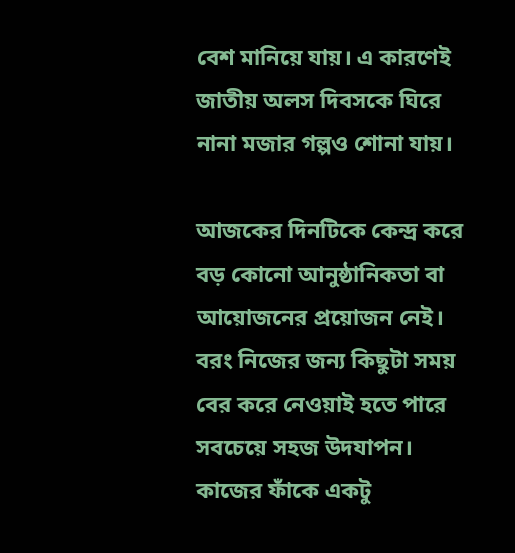বেশ মানিয়ে যায়। এ কারণেই জাতীয় অলস দিবসকে ঘিরে নানা মজার গল্পও শোনা যায়।

আজকের দিনটিকে কেন্দ্র করে বড় কোনো আনুষ্ঠানিকতা বা আয়োজনের প্রয়োজন নেই। বরং নিজের জন্য কিছুটা সময় বের করে নেওয়াই হতে পারে সবচেয়ে সহজ উদযাপন। কাজের ফাঁকে একটু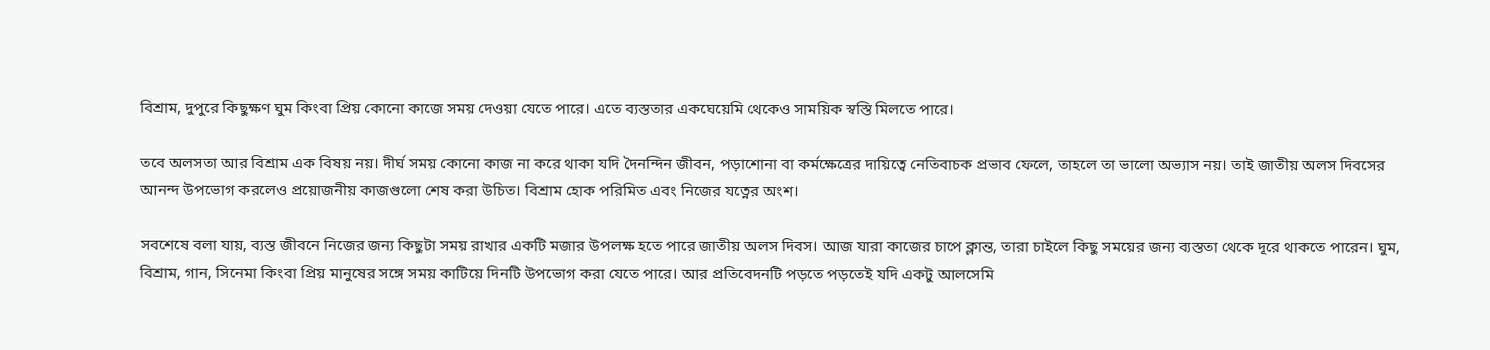বিশ্রাম, দুপুরে কিছুক্ষণ ঘুম কিংবা প্রিয় কোনো কাজে সময় দেওয়া যেতে পারে। এতে ব্যস্ততার একঘেয়েমি থেকেও সাময়িক স্বস্তি মিলতে পারে।

তবে অলসতা আর বিশ্রাম এক বিষয় নয়। দীর্ঘ সময় কোনো কাজ না করে থাকা যদি দৈনন্দিন জীবন, পড়াশোনা বা কর্মক্ষেত্রের দায়িত্বে নেতিবাচক প্রভাব ফেলে, তাহলে তা ভালো অভ্যাস নয়। তাই জাতীয় অলস দিবসের আনন্দ উপভোগ করলেও প্রয়োজনীয় কাজগুলো শেষ করা উচিত। বিশ্রাম হোক পরিমিত এবং নিজের যত্নের অংশ।

সবশেষে বলা যায়, ব্যস্ত জীবনে নিজের জন্য কিছুটা সময় রাখার একটি মজার উপলক্ষ হতে পারে জাতীয় অলস দিবস। আজ যারা কাজের চাপে ক্লান্ত, তারা চাইলে কিছু সময়ের জন্য ব্যস্ততা থেকে দূরে থাকতে পারেন। ঘুম, বিশ্রাম, গান, সিনেমা কিংবা প্রিয় মানুষের সঙ্গে সময় কাটিয়ে দিনটি উপভোগ করা যেতে পারে। আর প্রতিবেদনটি পড়তে পড়তেই যদি একটু আলসেমি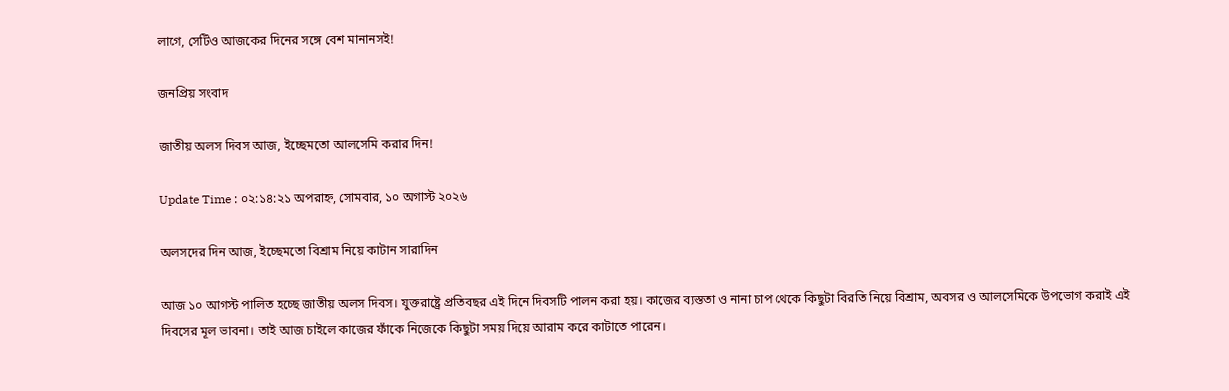লাগে, সেটিও আজকের দিনের সঙ্গে বেশ মানানসই!

জনপ্রিয় সংবাদ

জাতীয় অলস দিবস আজ, ইচ্ছেমতো আলসেমি করার দিন!

Update Time : ০২:১৪:২১ অপরাহ্ন, সোমবার, ১০ অগাস্ট ২০২৬

অলসদের দিন আজ, ইচ্ছেমতো বিশ্রাম নিয়ে কাটান সারাদিন

আজ ১০ আগস্ট পালিত হচ্ছে জাতীয় অলস দিবস। যুক্তরাষ্ট্রে প্রতিবছর এই দিনে দিবসটি পালন করা হয়। কাজের ব্যস্ততা ও নানা চাপ থেকে কিছুটা বিরতি নিয়ে বিশ্রাম, অবসর ও আলসেমিকে উপভোগ করাই এই দিবসের মূল ভাবনা। তাই আজ চাইলে কাজের ফাঁকে নিজেকে কিছুটা সময় দিয়ে আরাম করে কাটাতে পারেন।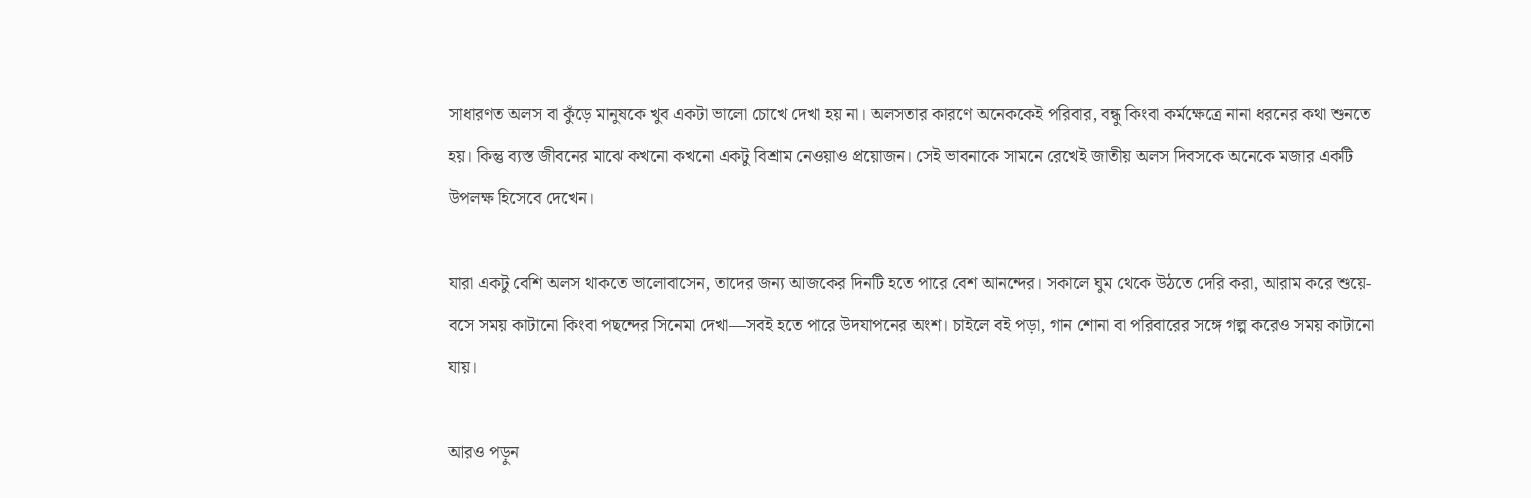সাধারণত অলস বা কুঁড়ে মানুষকে খুব একটা ভালো চোখে দেখা হয় না। অলসতার কারণে অনেককেই পরিবার, বন্ধু কিংবা কর্মক্ষেত্রে নানা ধরনের কথা শুনতে হয়। কিন্তু ব্যস্ত জীবনের মাঝে কখনো কখনো একটু বিশ্রাম নেওয়াও প্রয়োজন। সেই ভাবনাকে সামনে রেখেই জাতীয় অলস দিবসকে অনেকে মজার একটি উপলক্ষ হিসেবে দেখেন।

যারা একটু বেশি অলস থাকতে ভালোবাসেন, তাদের জন্য আজকের দিনটি হতে পারে বেশ আনন্দের। সকালে ঘুম থেকে উঠতে দেরি করা, আরাম করে শুয়ে-বসে সময় কাটানো কিংবা পছন্দের সিনেমা দেখা—সবই হতে পারে উদযাপনের অংশ। চাইলে বই পড়া, গান শোনা বা পরিবারের সঙ্গে গল্প করেও সময় কাটানো যায়।

আরও পড়ুন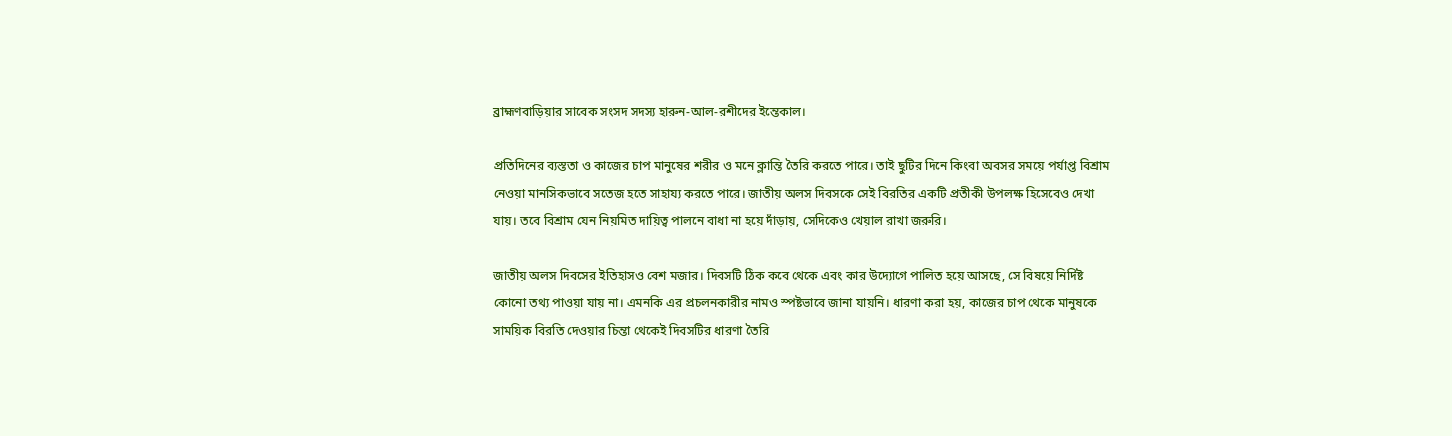ব্রাহ্মণবাড়িয়ার সাবেক সংসদ সদস্য হারুন-আল-রশীদের ইন্তেকাল।

প্রতিদিনের ব্যস্ততা ও কাজের চাপ মানুষের শরীর ও মনে ক্লান্তি তৈরি করতে পারে। তাই ছুটির দিনে কিংবা অবসর সময়ে পর্যাপ্ত বিশ্রাম নেওয়া মানসিকভাবে সতেজ হতে সাহায্য করতে পারে। জাতীয় অলস দিবসকে সেই বিরতির একটি প্রতীকী উপলক্ষ হিসেবেও দেখা যায়। তবে বিশ্রাম যেন নিয়মিত দায়িত্ব পালনে বাধা না হয়ে দাঁড়ায়, সেদিকেও খেয়াল রাখা জরুরি।

জাতীয় অলস দিবসের ইতিহাসও বেশ মজার। দিবসটি ঠিক কবে থেকে এবং কার উদ্যোগে পালিত হয়ে আসছে, সে বিষয়ে নির্দিষ্ট কোনো তথ্য পাওয়া যায় না। এমনকি এর প্রচলনকারীর নামও স্পষ্টভাবে জানা যায়নি। ধারণা করা হয়, কাজের চাপ থেকে মানুষকে সাময়িক বিরতি দেওয়ার চিন্তা থেকেই দিবসটির ধারণা তৈরি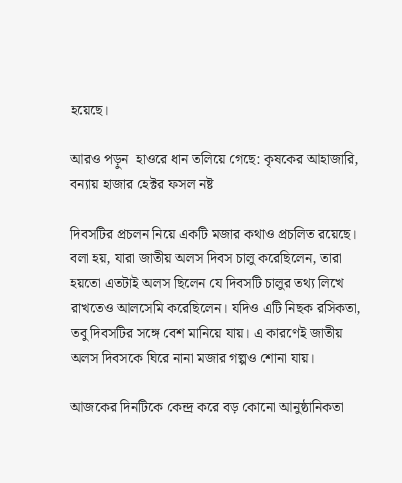হয়েছে।

আরও পড়ুন  হাওরে ধান তলিয়ে গেছে: কৃষকের আহাজারি, বন্যায় হাজার হেক্টর ফসল নষ্ট

দিবসটির প্রচলন নিয়ে একটি মজার কথাও প্রচলিত রয়েছে। বলা হয়, যারা জাতীয় অলস দিবস চালু করেছিলেন, তারা হয়তো এতটাই অলস ছিলেন যে দিবসটি চালুর তথ্য লিখে রাখতেও আলসেমি করেছিলেন। যদিও এটি নিছক রসিকতা, তবু দিবসটির সঙ্গে বেশ মানিয়ে যায়। এ কারণেই জাতীয় অলস দিবসকে ঘিরে নানা মজার গল্পও শোনা যায়।

আজকের দিনটিকে কেন্দ্র করে বড় কোনো আনুষ্ঠানিকতা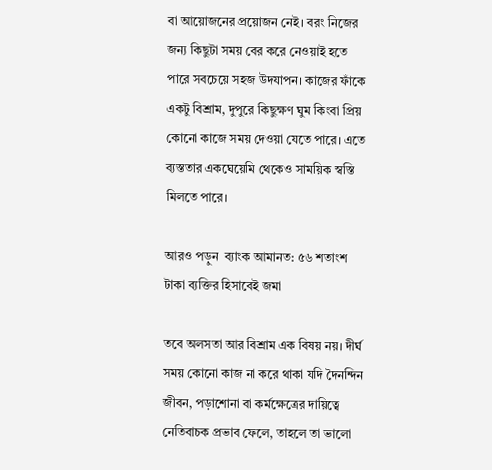বা আয়োজনের প্রয়োজন নেই। বরং নিজের জন্য কিছুটা সময় বের করে নেওয়াই হতে পারে সবচেয়ে সহজ উদযাপন। কাজের ফাঁকে একটু বিশ্রাম, দুপুরে কিছুক্ষণ ঘুম কিংবা প্রিয় কোনো কাজে সময় দেওয়া যেতে পারে। এতে ব্যস্ততার একঘেয়েমি থেকেও সাময়িক স্বস্তি মিলতে পারে।

আরও পড়ুন  ব্যাংক আমানত: ৫৬ শতাংশ টাকা ব্যক্তির হিসাবেই জমা

তবে অলসতা আর বিশ্রাম এক বিষয় নয়। দীর্ঘ সময় কোনো কাজ না করে থাকা যদি দৈনন্দিন জীবন, পড়াশোনা বা কর্মক্ষেত্রের দায়িত্বে নেতিবাচক প্রভাব ফেলে, তাহলে তা ভালো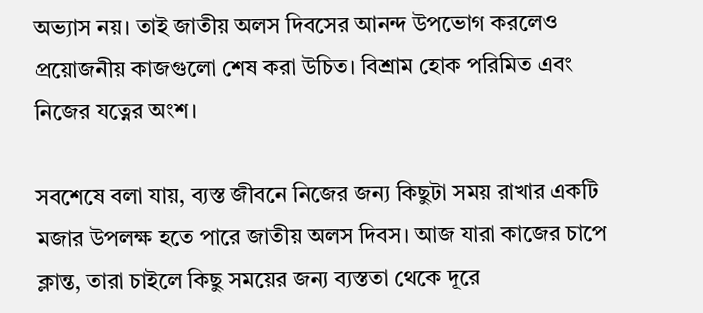অভ্যাস নয়। তাই জাতীয় অলস দিবসের আনন্দ উপভোগ করলেও প্রয়োজনীয় কাজগুলো শেষ করা উচিত। বিশ্রাম হোক পরিমিত এবং নিজের যত্নের অংশ।

সবশেষে বলা যায়, ব্যস্ত জীবনে নিজের জন্য কিছুটা সময় রাখার একটি মজার উপলক্ষ হতে পারে জাতীয় অলস দিবস। আজ যারা কাজের চাপে ক্লান্ত, তারা চাইলে কিছু সময়ের জন্য ব্যস্ততা থেকে দূরে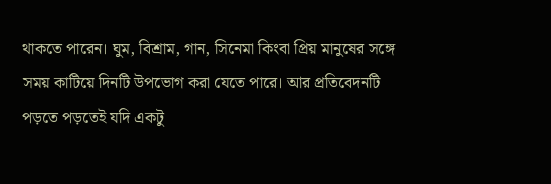থাকতে পারেন। ঘুম, বিশ্রাম, গান, সিনেমা কিংবা প্রিয় মানুষের সঙ্গে সময় কাটিয়ে দিনটি উপভোগ করা যেতে পারে। আর প্রতিবেদনটি পড়তে পড়তেই যদি একটু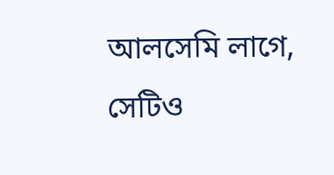আলসেমি লাগে, সেটিও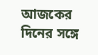আজকের দিনের সঙ্গে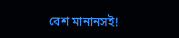বেশ মানানসই!